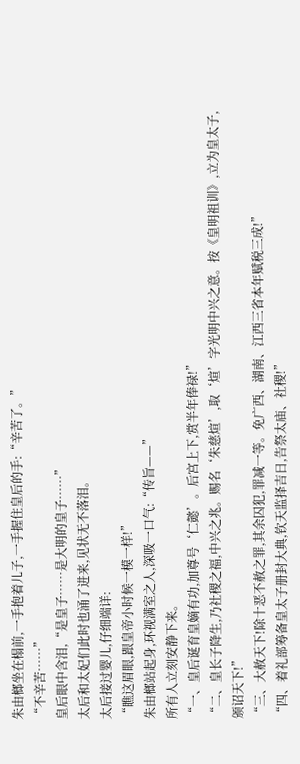朱由榔坐在榻前,一手抱着儿子,一手握住皇后的手:“辛苦了。”
“不辛苦……”
皇后眼中含泪,“是皇子……是大明的皇子……”
太后和太妃们此时也涌了进来,见状无不落泪。
太后接过婴儿,仔细端详:
“瞧这眉眼,跟皇帝小时候一模一样!”
朱由榔站起身,环视满室之人,深吸一口气:“传旨——”
所有人立刻安静下来。
“一、皇后诞育皇嫡有功,加尊号‘仁懿’。后宫上下,赏半年俸禄!”
“二、皇长子降生,乃社稷之福,中兴之兆。赐名‘朱慈煊’,取‘煊’字光明中兴之意。按《皇明祖训》,立为皇太子,颁诏天下!”
“三、大赦天下!除十恶不赦之罪,其余囚犯,罪减一等。免广西、湖南、江西三省本年赋税三成!”
“四、着礼部筹备皇太子册封大典,钦天监择吉日,告祭太庙、社稷!”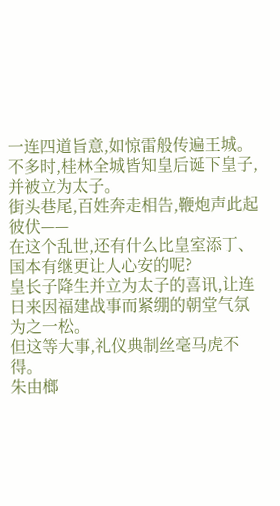一连四道旨意,如惊雷般传遍王城。
不多时,桂林全城皆知皇后诞下皇子,并被立为太子。
街头巷尾,百姓奔走相告,鞭炮声此起彼伏——
在这个乱世,还有什么比皇室添丁、国本有继更让人心安的呢?
皇长子降生并立为太子的喜讯,让连日来因福建战事而紧绷的朝堂气氛为之一松。
但这等大事,礼仪典制丝毫马虎不得。
朱由榔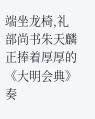端坐龙椅,礼部尚书朱天麟正捧着厚厚的《大明会典》奏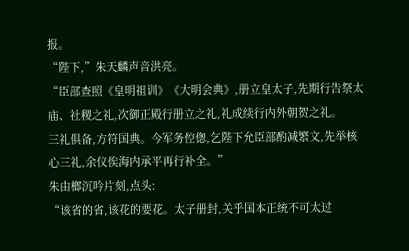报。
“陛下,”朱天麟声音洪亮。
“臣部查照《皇明祖训》《大明会典》,册立皇太子,先期行告祭太庙、社稷之礼,次御正殿行册立之礼,礼成续行内外朝贺之礼。
三礼俱备,方符国典。今军务倥偬,乞陛下允臣部酌减繁文,先举核心三礼,余仪俟海内承平再行补全。”
朱由榔沉吟片刻,点头:
“该省的省,该花的要花。太子册封,关乎国本正统不可太过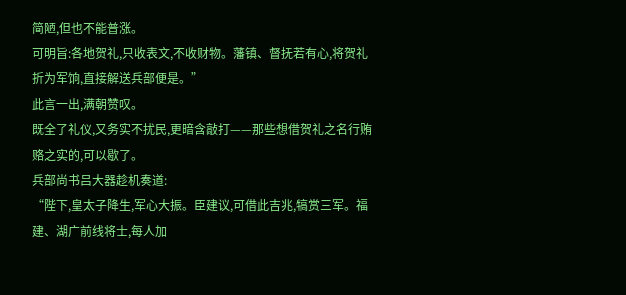简陋,但也不能普涨。
可明旨:各地贺礼,只收表文,不收财物。藩镇、督抚若有心,将贺礼折为军饷,直接解送兵部便是。”
此言一出,满朝赞叹。
既全了礼仪,又务实不扰民,更暗含敲打——那些想借贺礼之名行贿赂之实的,可以歇了。
兵部尚书吕大器趁机奏道:
“陛下,皇太子降生,军心大振。臣建议,可借此吉兆,犒赏三军。福建、湖广前线将士,每人加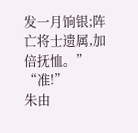发一月饷银;阵亡将士遗属,加倍抚恤。”
“准!”
朱由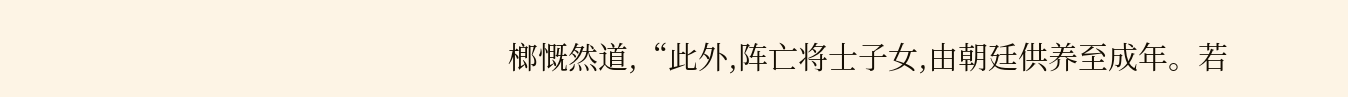榔慨然道,“此外,阵亡将士子女,由朝廷供养至成年。若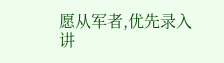愿从军者,优先录入讲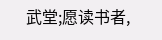武堂;愿读书者,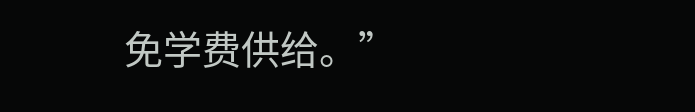免学费供给。”